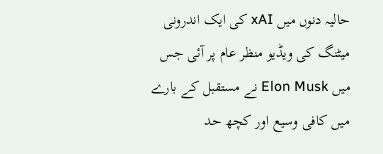حالیہ دنوں میں xAI کی ایک اندرونی میٹنگ کی ویڈیو منظر عام پر آئی جس میں Elon Musk نے مستقبل کے بارے میں کافی وسیع اور کچھ حد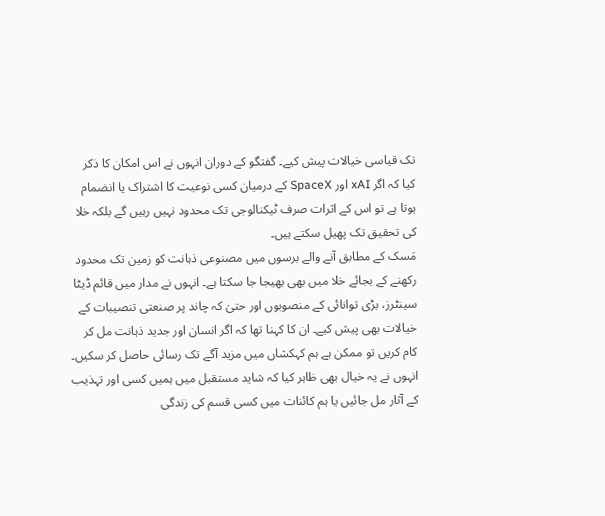تک قیاسی خیالات پیش کیے۔ گفتگو کے دوران انہوں نے اس امکان کا ذکر کیا کہ اگر xAI اور SpaceX کے درمیان کسی نوعیت کا اشتراک یا انضمام ہوتا ہے تو اس کے اثرات صرف ٹیکنالوجی تک محدود نہیں رہیں گے بلکہ خلا کی تحقیق تک پھیل سکتے ہیں۔
مَسک کے مطابق آنے والے برسوں میں مصنوعی ذہانت کو زمین تک محدود رکھنے کے بجائے خلا میں بھی بھیجا جا سکتا ہے۔ انہوں نے مدار میں قائم ڈیٹا سینٹرز، بڑی توانائی کے منصوبوں اور حتیٰ کہ چاند پر صنعتی تنصیبات کے خیالات بھی پیش کیے۔ ان کا کہنا تھا کہ اگر انسان اور جدید ذہانت مل کر کام کریں تو ممکن ہے ہم کہکشاں میں مزید آگے تک رسائی حاصل کر سکیں۔ انہوں نے یہ خیال بھی ظاہر کیا کہ شاید مستقبل میں ہمیں کسی اور تہذیب کے آثار مل جائیں یا ہم کائنات میں کسی قسم کی زندگی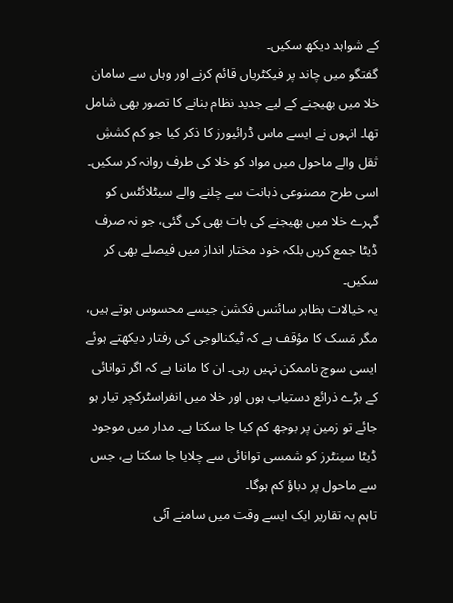کے شواہد دیکھ سکیں۔
گفتگو میں چاند پر فیکٹریاں قائم کرنے اور وہاں سے سامان خلا میں بھیجنے کے لیے جدید نظام بنانے کا تصور بھی شامل تھا۔ انہوں نے ایسے ماس ڈرائیورز کا ذکر کیا جو کم کششِ ثقل والے ماحول میں مواد کو خلا کی طرف روانہ کر سکیں۔ اسی طرح مصنوعی ذہانت سے چلنے والے سیٹلائٹس کو گہرے خلا میں بھیجنے کی بات بھی کی گئی، جو نہ صرف ڈیٹا جمع کریں بلکہ خود مختار انداز میں فیصلے بھی کر سکیں۔
یہ خیالات بظاہر سائنس فکشن جیسے محسوس ہوتے ہیں، مگر مَسک کا مؤقف ہے کہ ٹیکنالوجی کی رفتار دیکھتے ہوئے ایسی سوچ ناممکن نہیں رہی۔ ان کا ماننا ہے کہ اگر توانائی کے بڑے ذرائع دستیاب ہوں اور خلا میں انفراسٹرکچر تیار ہو جائے تو زمین پر بوجھ کم کیا جا سکتا ہے۔ مدار میں موجود ڈیٹا سینٹرز کو شمسی توانائی سے چلایا جا سکتا ہے، جس سے ماحول پر دباؤ کم ہوگا۔
تاہم یہ تقاریر ایک ایسے وقت میں سامنے آئی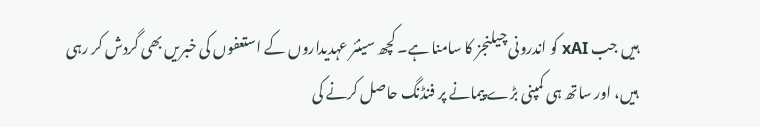ہیں جب xAI کو اندرونی چیلنجز کا سامنا ہے۔ کچھ سینئر عہدیداروں کے استعفوں کی خبریں بھی گردش کر رہی ہیں، اور ساتھ ہی کمپنی بڑے پیمانے پر فنڈنگ حاصل کرنے کی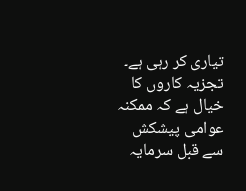تیاری کر رہی ہے۔ تجزیہ کاروں کا خیال ہے کہ ممکنہ عوامی پیشکش سے قبل سرمایہ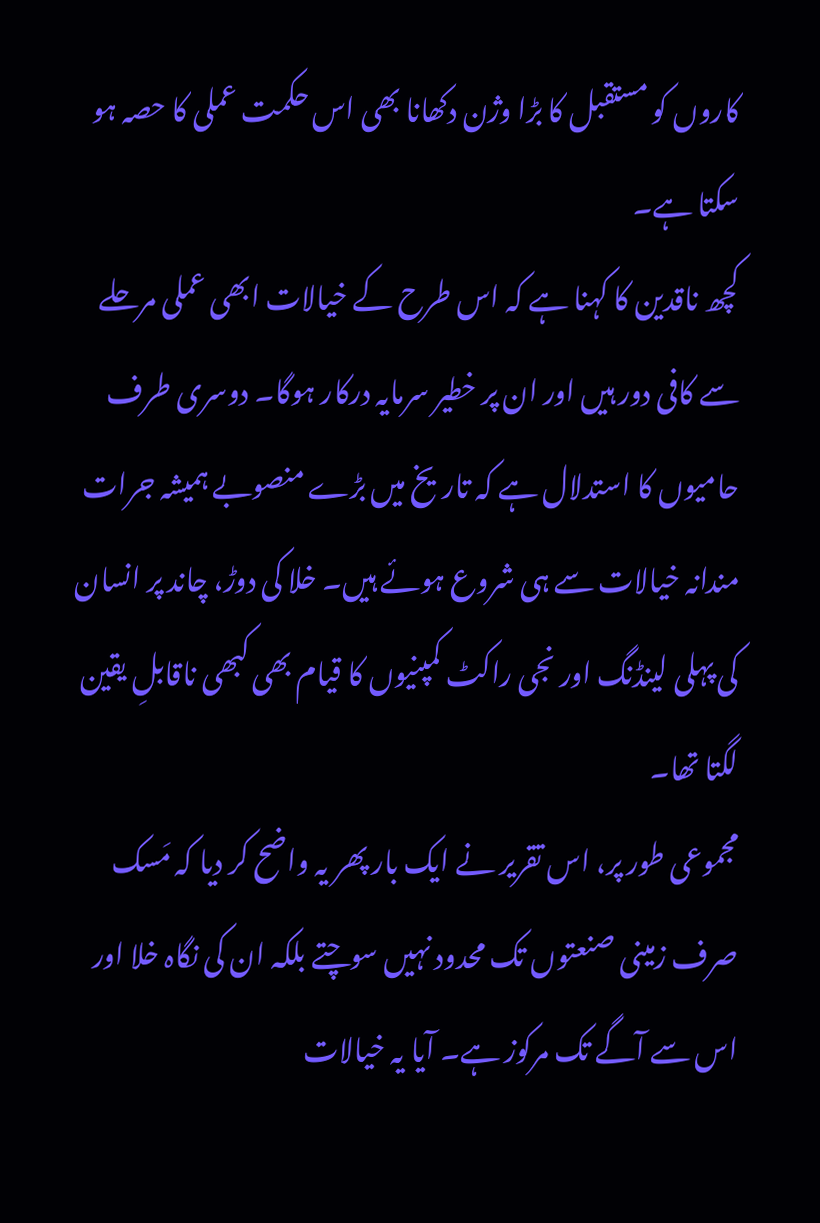کاروں کو مستقبل کا بڑا وژن دکھانا بھی اس حکمت عملی کا حصہ ہو سکتا ہے۔
کچھ ناقدین کا کہنا ہے کہ اس طرح کے خیالات ابھی عملی مرحلے سے کافی دور ہیں اور ان پر خطیر سرمایہ درکار ہوگا۔ دوسری طرف حامیوں کا استدلال ہے کہ تاریخ میں بڑے منصوبے ہمیشہ جرات مندانہ خیالات سے ہی شروع ہوئے ہیں۔ خلا کی دوڑ، چاند پر انسان کی پہلی لینڈنگ اور نجی راکٹ کمپنیوں کا قیام بھی کبھی ناقابلِ یقین لگتا تھا۔
مجموعی طور پر، اس تقریر نے ایک بار پھر یہ واضح کر دیا کہ مَسک صرف زمینی صنعتوں تک محدود نہیں سوچتے بلکہ ان کی نگاہ خلا اور اس سے آگے تک مرکوز ہے۔ آیا یہ خیالات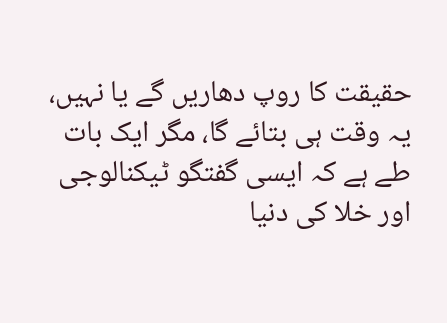حقیقت کا روپ دھاریں گے یا نہیں، یہ وقت ہی بتائے گا، مگر ایک بات طے ہے کہ ایسی گفتگو ٹیکنالوجی اور خلا کی دنیا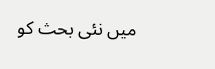میں نئی بحث کو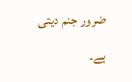ضرور جنم دیتی ہے۔